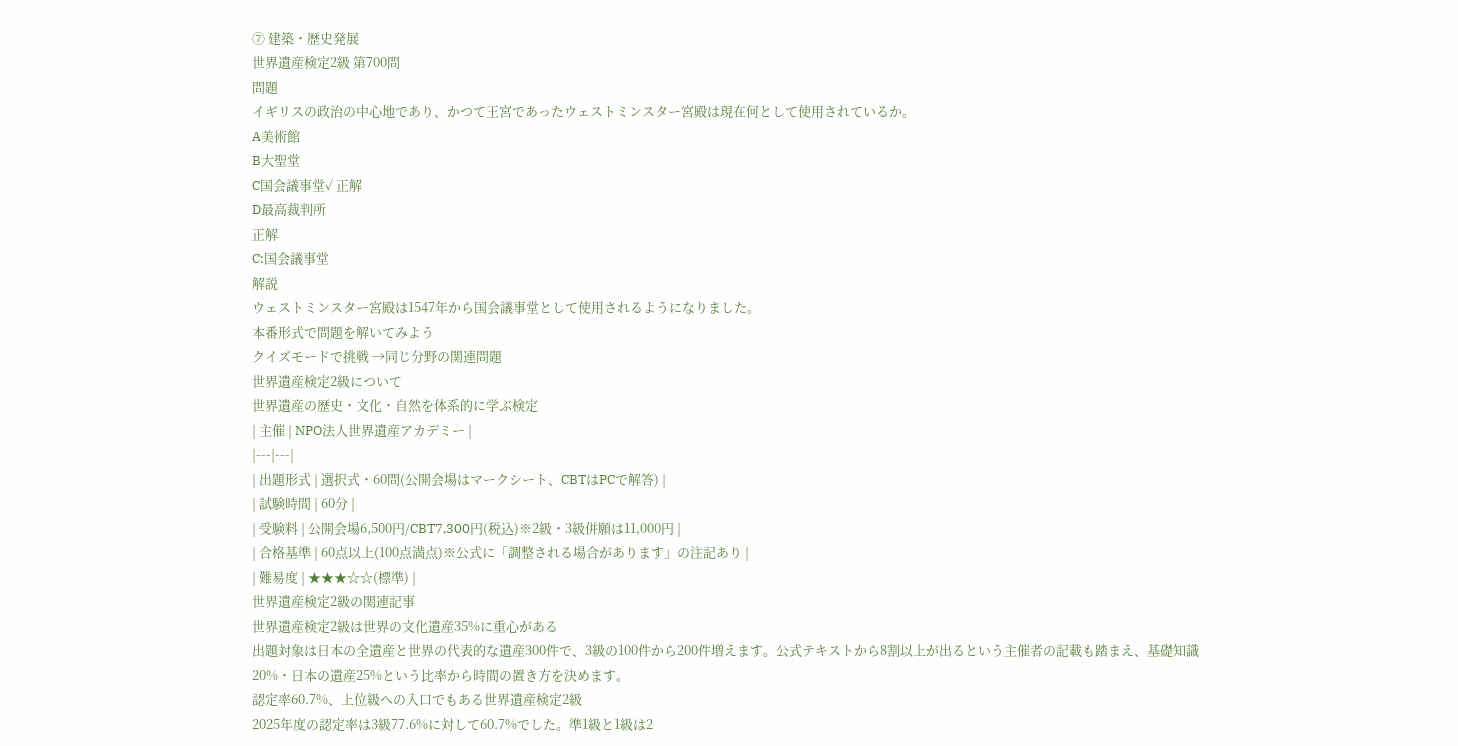⑦ 建築・歴史発展
世界遺産検定2級 第700問
問題
イギリスの政治の中心地であり、かつて王宮であったウェストミンスター宮殿は現在何として使用されているか。
A美術館
B大聖堂
C国会議事堂✓ 正解
D最高裁判所
正解
C:国会議事堂
解説
ウェストミンスター宮殿は1547年から国会議事堂として使用されるようになりました。
本番形式で問題を解いてみよう
クイズモードで挑戦 →同じ分野の関連問題
世界遺産検定2級について
世界遺産の歴史・文化・自然を体系的に学ぶ検定
| 主催 | NPO法人世界遺産アカデミー |
|---|---|
| 出題形式 | 選択式・60問(公開会場はマークシート、CBTはPCで解答) |
| 試験時間 | 60分 |
| 受験料 | 公開会場6,500円/CBT7,300円(税込)※2級・3級併願は11,000円 |
| 合格基準 | 60点以上(100点満点)※公式に「調整される場合があります」の注記あり |
| 難易度 | ★★★☆☆(標準) |
世界遺産検定2級の関連記事
世界遺産検定2級は世界の文化遺産35%に重心がある
出題対象は日本の全遺産と世界の代表的な遺産300件で、3級の100件から200件増えます。公式テキストから8割以上が出るという主催者の記載も踏まえ、基礎知識20%・日本の遺産25%という比率から時間の置き方を決めます。
認定率60.7%、上位級への入口でもある世界遺産検定2級
2025年度の認定率は3級77.6%に対して60.7%でした。準1級と1級は2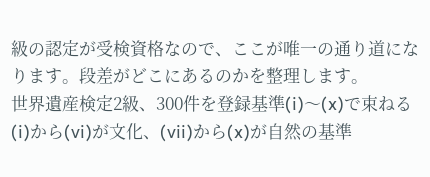級の認定が受検資格なので、ここが唯一の通り道になります。段差がどこにあるのかを整理します。
世界遺産検定2級、300件を登録基準(i)〜(x)で束ねる
(i)から(vi)が文化、(vii)から(x)が自然の基準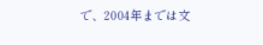で、2004年までは文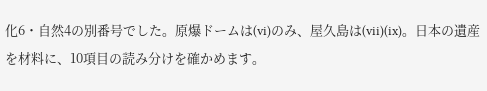化6・自然4の別番号でした。原爆ドームは(vi)のみ、屋久島は(vii)(ix)。日本の遺産を材料に、10項目の読み分けを確かめます。